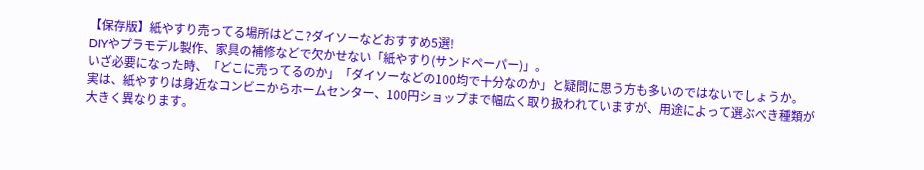【保存版】紙やすり売ってる場所はどこ?ダイソーなどおすすめ5選!
DIYやプラモデル製作、家具の補修などで欠かせない「紙やすり(サンドペーパー)」。
いざ必要になった時、「どこに売ってるのか」「ダイソーなどの100均で十分なのか」と疑問に思う方も多いのではないでしょうか。
実は、紙やすりは身近なコンビニからホームセンター、100円ショップまで幅広く取り扱われていますが、用途によって選ぶべき種類が大きく異なります。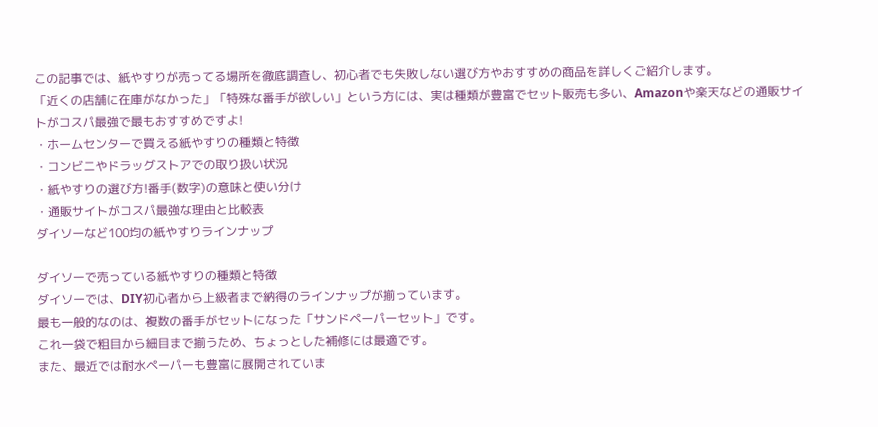この記事では、紙やすりが売ってる場所を徹底調査し、初心者でも失敗しない選び方やおすすめの商品を詳しくご紹介します。
「近くの店舗に在庫がなかった」「特殊な番手が欲しい」という方には、実は種類が豊富でセット販売も多い、Amazonや楽天などの通販サイトがコスパ最強で最もおすすめですよ!
・ホームセンターで買える紙やすりの種類と特徴
・コンビニやドラッグストアでの取り扱い状況
・紙やすりの選び方!番手(数字)の意味と使い分け
・通販サイトがコスパ最強な理由と比較表
ダイソーなど100均の紙やすりラインナップ

ダイソーで売っている紙やすりの種類と特徴
ダイソーでは、DIY初心者から上級者まで納得のラインナップが揃っています。
最も一般的なのは、複数の番手がセットになった「サンドペーパーセット」です。
これ一袋で粗目から細目まで揃うため、ちょっとした補修には最適です。
また、最近では耐水ペーパーも豊富に展開されていま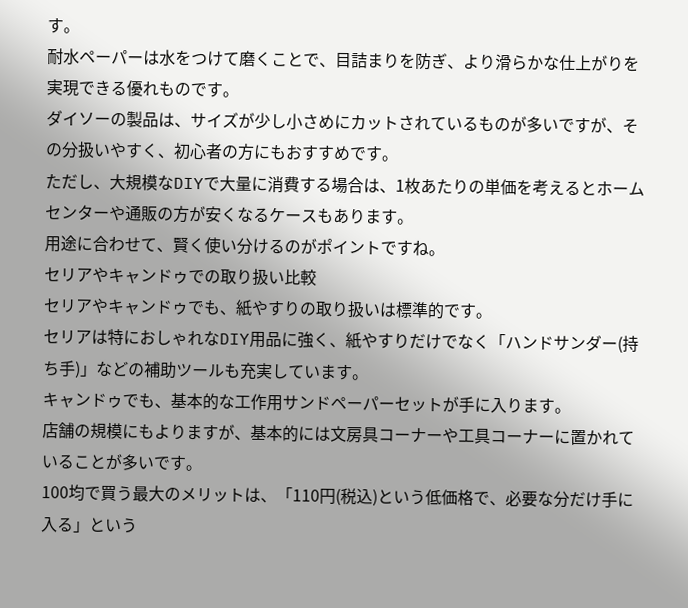す。
耐水ペーパーは水をつけて磨くことで、目詰まりを防ぎ、より滑らかな仕上がりを実現できる優れものです。
ダイソーの製品は、サイズが少し小さめにカットされているものが多いですが、その分扱いやすく、初心者の方にもおすすめです。
ただし、大規模なDIYで大量に消費する場合は、1枚あたりの単価を考えるとホームセンターや通販の方が安くなるケースもあります。
用途に合わせて、賢く使い分けるのがポイントですね。
セリアやキャンドゥでの取り扱い比較
セリアやキャンドゥでも、紙やすりの取り扱いは標準的です。
セリアは特におしゃれなDIY用品に強く、紙やすりだけでなく「ハンドサンダー(持ち手)」などの補助ツールも充実しています。
キャンドゥでも、基本的な工作用サンドペーパーセットが手に入ります。
店舗の規模にもよりますが、基本的には文房具コーナーや工具コーナーに置かれていることが多いです。
100均で買う最大のメリットは、「110円(税込)という低価格で、必要な分だけ手に入る」という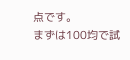点です。
まずは100均で試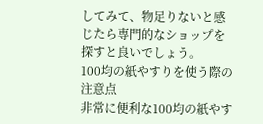してみて、物足りないと感じたら専門的なショップを探すと良いでしょう。
100均の紙やすりを使う際の注意点
非常に便利な100均の紙やす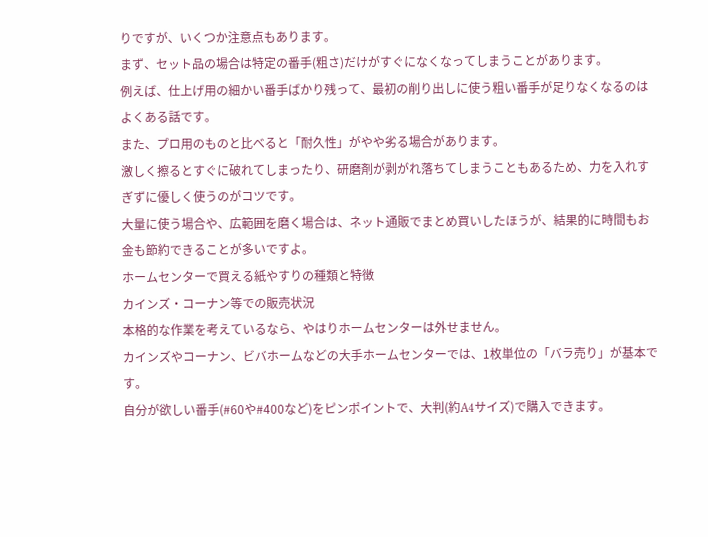りですが、いくつか注意点もあります。
まず、セット品の場合は特定の番手(粗さ)だけがすぐになくなってしまうことがあります。
例えば、仕上げ用の細かい番手ばかり残って、最初の削り出しに使う粗い番手が足りなくなるのはよくある話です。
また、プロ用のものと比べると「耐久性」がやや劣る場合があります。
激しく擦るとすぐに破れてしまったり、研磨剤が剥がれ落ちてしまうこともあるため、力を入れすぎずに優しく使うのがコツです。
大量に使う場合や、広範囲を磨く場合は、ネット通販でまとめ買いしたほうが、結果的に時間もお金も節約できることが多いですよ。
ホームセンターで買える紙やすりの種類と特徴
カインズ・コーナン等での販売状況
本格的な作業を考えているなら、やはりホームセンターは外せません。
カインズやコーナン、ビバホームなどの大手ホームセンターでは、1枚単位の「バラ売り」が基本です。
自分が欲しい番手(#60や#400など)をピンポイントで、大判(約A4サイズ)で購入できます。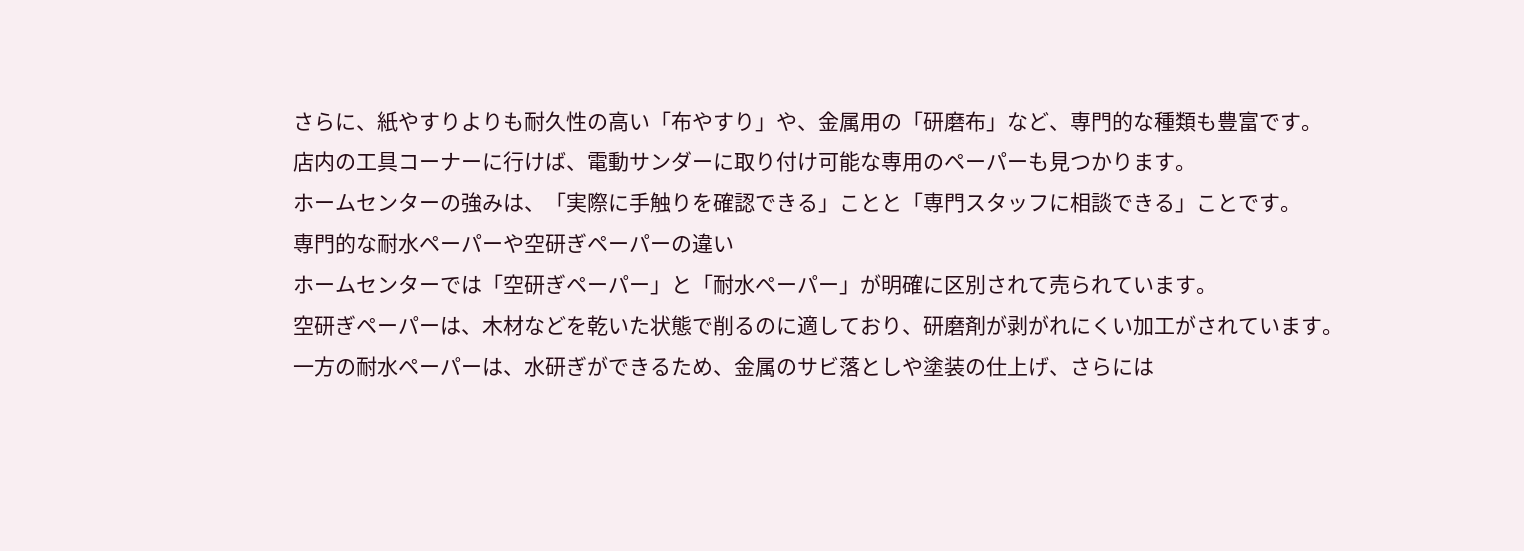さらに、紙やすりよりも耐久性の高い「布やすり」や、金属用の「研磨布」など、専門的な種類も豊富です。
店内の工具コーナーに行けば、電動サンダーに取り付け可能な専用のペーパーも見つかります。
ホームセンターの強みは、「実際に手触りを確認できる」ことと「専門スタッフに相談できる」ことです。
専門的な耐水ペーパーや空研ぎペーパーの違い
ホームセンターでは「空研ぎペーパー」と「耐水ペーパー」が明確に区別されて売られています。
空研ぎペーパーは、木材などを乾いた状態で削るのに適しており、研磨剤が剥がれにくい加工がされています。
一方の耐水ペーパーは、水研ぎができるため、金属のサビ落としや塗装の仕上げ、さらには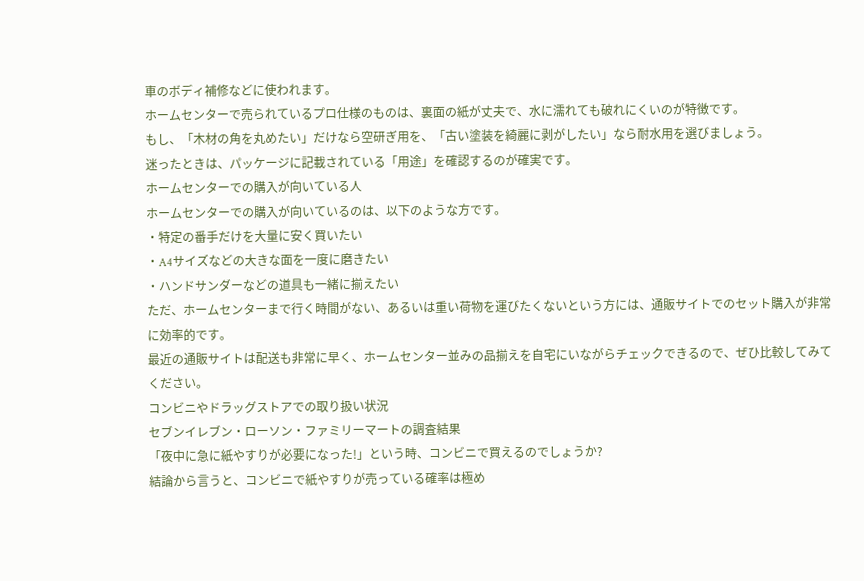車のボディ補修などに使われます。
ホームセンターで売られているプロ仕様のものは、裏面の紙が丈夫で、水に濡れても破れにくいのが特徴です。
もし、「木材の角を丸めたい」だけなら空研ぎ用を、「古い塗装を綺麗に剥がしたい」なら耐水用を選びましょう。
迷ったときは、パッケージに記載されている「用途」を確認するのが確実です。
ホームセンターでの購入が向いている人
ホームセンターでの購入が向いているのは、以下のような方です。
・特定の番手だけを大量に安く買いたい
・A4サイズなどの大きな面を一度に磨きたい
・ハンドサンダーなどの道具も一緒に揃えたい
ただ、ホームセンターまで行く時間がない、あるいは重い荷物を運びたくないという方には、通販サイトでのセット購入が非常に効率的です。
最近の通販サイトは配送も非常に早く、ホームセンター並みの品揃えを自宅にいながらチェックできるので、ぜひ比較してみてください。
コンビニやドラッグストアでの取り扱い状況
セブンイレブン・ローソン・ファミリーマートの調査結果
「夜中に急に紙やすりが必要になった!」という時、コンビニで買えるのでしょうか?
結論から言うと、コンビニで紙やすりが売っている確率は極め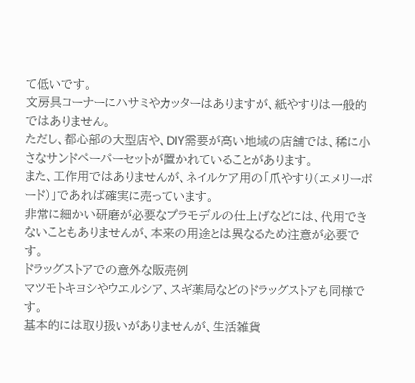て低いです。
文房具コーナーにハサミやカッターはありますが、紙やすりは一般的ではありません。
ただし、都心部の大型店や、DIY需要が高い地域の店舗では、稀に小さなサンドペーパーセットが置かれていることがあります。
また、工作用ではありませんが、ネイルケア用の「爪やすり(エメリーボード)」であれば確実に売っています。
非常に細かい研磨が必要なプラモデルの仕上げなどには、代用できないこともありませんが、本来の用途とは異なるため注意が必要です。
ドラッグストアでの意外な販売例
マツモトキヨシやウエルシア、スギ薬局などのドラッグストアも同様です。
基本的には取り扱いがありませんが、生活雑貨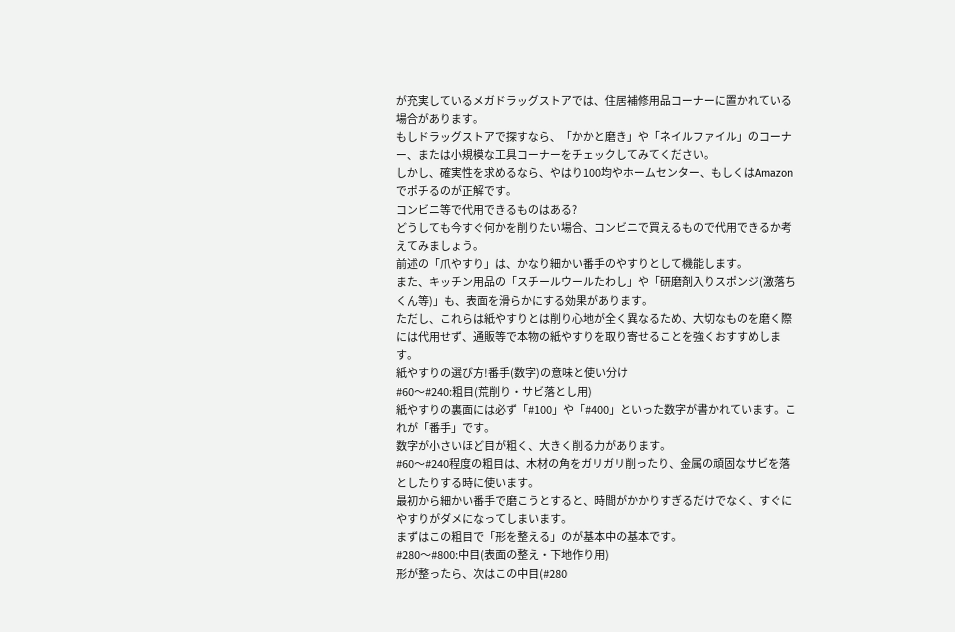が充実しているメガドラッグストアでは、住居補修用品コーナーに置かれている場合があります。
もしドラッグストアで探すなら、「かかと磨き」や「ネイルファイル」のコーナー、または小規模な工具コーナーをチェックしてみてください。
しかし、確実性を求めるなら、やはり100均やホームセンター、もしくはAmazonでポチるのが正解です。
コンビニ等で代用できるものはある?
どうしても今すぐ何かを削りたい場合、コンビニで買えるもので代用できるか考えてみましょう。
前述の「爪やすり」は、かなり細かい番手のやすりとして機能します。
また、キッチン用品の「スチールウールたわし」や「研磨剤入りスポンジ(激落ちくん等)」も、表面を滑らかにする効果があります。
ただし、これらは紙やすりとは削り心地が全く異なるため、大切なものを磨く際には代用せず、通販等で本物の紙やすりを取り寄せることを強くおすすめします。
紙やすりの選び方!番手(数字)の意味と使い分け
#60〜#240:粗目(荒削り・サビ落とし用)
紙やすりの裏面には必ず「#100」や「#400」といった数字が書かれています。これが「番手」です。
数字が小さいほど目が粗く、大きく削る力があります。
#60〜#240程度の粗目は、木材の角をガリガリ削ったり、金属の頑固なサビを落としたりする時に使います。
最初から細かい番手で磨こうとすると、時間がかかりすぎるだけでなく、すぐにやすりがダメになってしまいます。
まずはこの粗目で「形を整える」のが基本中の基本です。
#280〜#800:中目(表面の整え・下地作り用)
形が整ったら、次はこの中目(#280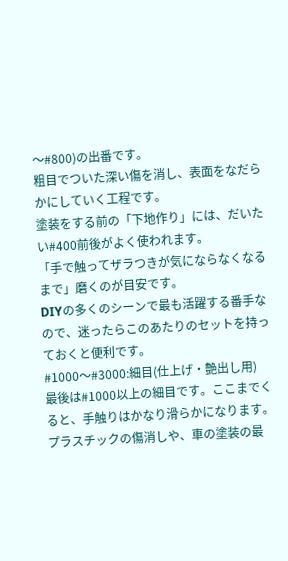〜#800)の出番です。
粗目でついた深い傷を消し、表面をなだらかにしていく工程です。
塗装をする前の「下地作り」には、だいたい#400前後がよく使われます。
「手で触ってザラつきが気にならなくなるまで」磨くのが目安です。
DIYの多くのシーンで最も活躍する番手なので、迷ったらこのあたりのセットを持っておくと便利です。
#1000〜#3000:細目(仕上げ・艶出し用)
最後は#1000以上の細目です。ここまでくると、手触りはかなり滑らかになります。
プラスチックの傷消しや、車の塗装の最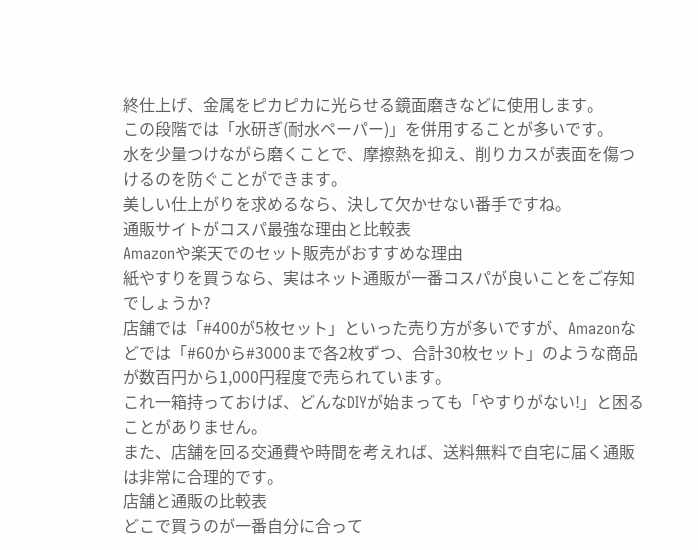終仕上げ、金属をピカピカに光らせる鏡面磨きなどに使用します。
この段階では「水研ぎ(耐水ペーパー)」を併用することが多いです。
水を少量つけながら磨くことで、摩擦熱を抑え、削りカスが表面を傷つけるのを防ぐことができます。
美しい仕上がりを求めるなら、決して欠かせない番手ですね。
通販サイトがコスパ最強な理由と比較表
Amazonや楽天でのセット販売がおすすめな理由
紙やすりを買うなら、実はネット通販が一番コスパが良いことをご存知でしょうか?
店舗では「#400が5枚セット」といった売り方が多いですが、Amazonなどでは「#60から#3000まで各2枚ずつ、合計30枚セット」のような商品が数百円から1,000円程度で売られています。
これ一箱持っておけば、どんなDIYが始まっても「やすりがない!」と困ることがありません。
また、店舗を回る交通費や時間を考えれば、送料無料で自宅に届く通販は非常に合理的です。
店舗と通販の比較表
どこで買うのが一番自分に合って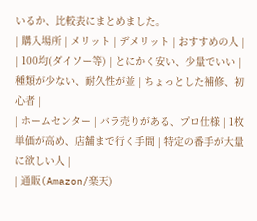いるか、比較表にまとめました。
| 購入場所 | メリット | デメリット | おすすめの人 |
| 100均(ダイソー等) | とにかく安い、少量でいい | 種類が少ない、耐久性が並 | ちょっとした補修、初心者 |
| ホームセンター | バラ売りがある、プロ仕様 | 1枚単価が高め、店舗まで行く手間 | 特定の番手が大量に欲しい人 |
| 通販(Amazon/楽天)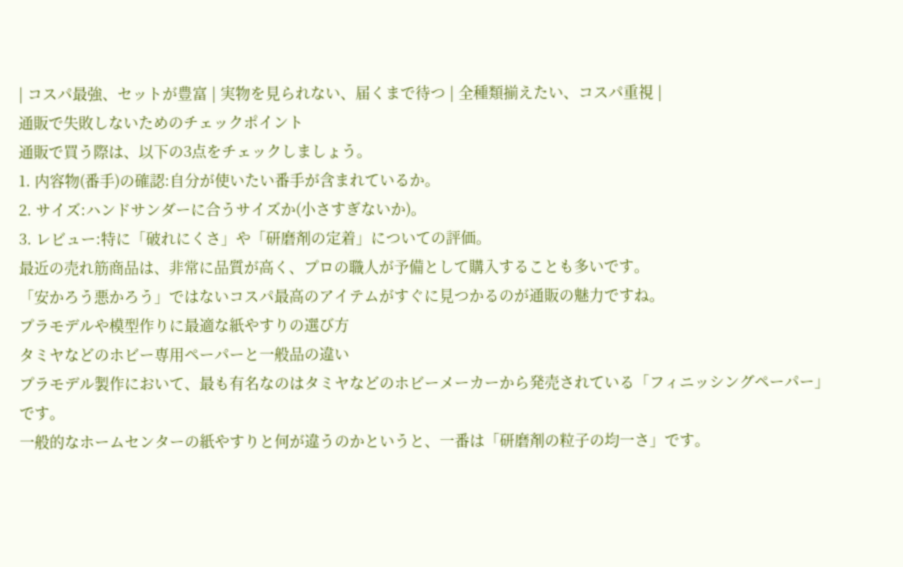| コスパ最強、セットが豊富 | 実物を見られない、届くまで待つ | 全種類揃えたい、コスパ重視 |
通販で失敗しないためのチェックポイント
通販で買う際は、以下の3点をチェックしましょう。
1. 内容物(番手)の確認:自分が使いたい番手が含まれているか。
2. サイズ:ハンドサンダーに合うサイズか(小さすぎないか)。
3. レビュー:特に「破れにくさ」や「研磨剤の定着」についての評価。
最近の売れ筋商品は、非常に品質が高く、プロの職人が予備として購入することも多いです。
「安かろう悪かろう」ではないコスパ最高のアイテムがすぐに見つかるのが通販の魅力ですね。
プラモデルや模型作りに最適な紙やすりの選び方
タミヤなどのホビー専用ペーパーと一般品の違い
プラモデル製作において、最も有名なのはタミヤなどのホビーメーカーから発売されている「フィニッシングペーパー」です。
一般的なホームセンターの紙やすりと何が違うのかというと、一番は「研磨剤の粒子の均一さ」です。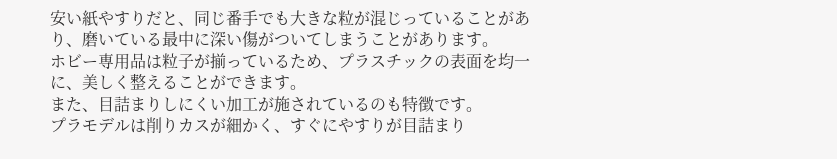安い紙やすりだと、同じ番手でも大きな粒が混じっていることがあり、磨いている最中に深い傷がついてしまうことがあります。
ホビー専用品は粒子が揃っているため、プラスチックの表面を均一に、美しく整えることができます。
また、目詰まりしにくい加工が施されているのも特徴です。
プラモデルは削りカスが細かく、すぐにやすりが目詰まり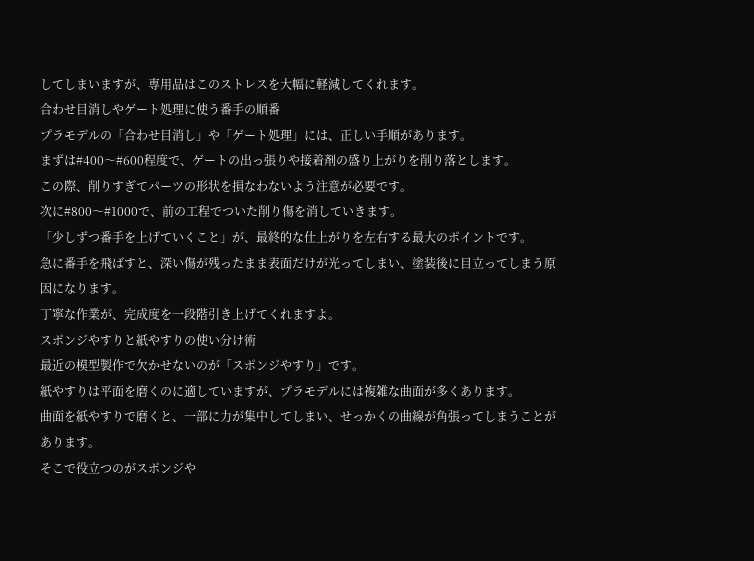してしまいますが、専用品はこのストレスを大幅に軽減してくれます。
合わせ目消しやゲート処理に使う番手の順番
プラモデルの「合わせ目消し」や「ゲート処理」には、正しい手順があります。
まずは#400〜#600程度で、ゲートの出っ張りや接着剤の盛り上がりを削り落とします。
この際、削りすぎてパーツの形状を損なわないよう注意が必要です。
次に#800〜#1000で、前の工程でついた削り傷を消していきます。
「少しずつ番手を上げていくこと」が、最終的な仕上がりを左右する最大のポイントです。
急に番手を飛ばすと、深い傷が残ったまま表面だけが光ってしまい、塗装後に目立ってしまう原因になります。
丁寧な作業が、完成度を一段階引き上げてくれますよ。
スポンジやすりと紙やすりの使い分け術
最近の模型製作で欠かせないのが「スポンジやすり」です。
紙やすりは平面を磨くのに適していますが、プラモデルには複雑な曲面が多くあります。
曲面を紙やすりで磨くと、一部に力が集中してしまい、せっかくの曲線が角張ってしまうことがあります。
そこで役立つのがスポンジや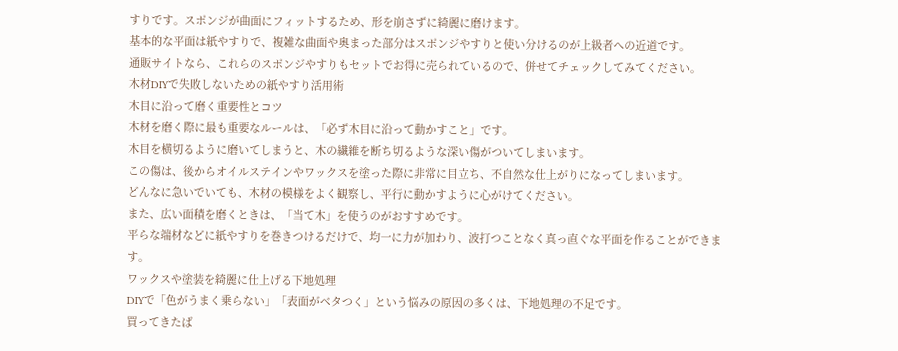すりです。スポンジが曲面にフィットするため、形を崩さずに綺麗に磨けます。
基本的な平面は紙やすりで、複雑な曲面や奥まった部分はスポンジやすりと使い分けるのが上級者への近道です。
通販サイトなら、これらのスポンジやすりもセットでお得に売られているので、併せてチェックしてみてください。
木材DIYで失敗しないための紙やすり活用術
木目に沿って磨く重要性とコツ
木材を磨く際に最も重要なルールは、「必ず木目に沿って動かすこと」です。
木目を横切るように磨いてしまうと、木の繊維を断ち切るような深い傷がついてしまいます。
この傷は、後からオイルステインやワックスを塗った際に非常に目立ち、不自然な仕上がりになってしまいます。
どんなに急いでいても、木材の模様をよく観察し、平行に動かすように心がけてください。
また、広い面積を磨くときは、「当て木」を使うのがおすすめです。
平らな端材などに紙やすりを巻きつけるだけで、均一に力が加わり、波打つことなく真っ直ぐな平面を作ることができます。
ワックスや塗装を綺麗に仕上げる下地処理
DIYで「色がうまく乗らない」「表面がベタつく」という悩みの原因の多くは、下地処理の不足です。
買ってきたば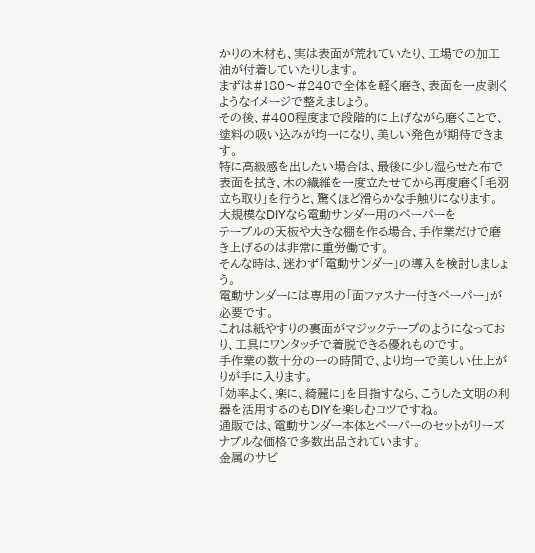かりの木材も、実は表面が荒れていたり、工場での加工油が付着していたりします。
まずは#180〜#240で全体を軽く磨き、表面を一皮剥くようなイメージで整えましょう。
その後、#400程度まで段階的に上げながら磨くことで、塗料の吸い込みが均一になり、美しい発色が期待できます。
特に高級感を出したい場合は、最後に少し湿らせた布で表面を拭き、木の繊維を一度立たせてから再度磨く「毛羽立ち取り」を行うと、驚くほど滑らかな手触りになります。
大規模なDIYなら電動サンダー用のペーパーを
テーブルの天板や大きな棚を作る場合、手作業だけで磨き上げるのは非常に重労働です。
そんな時は、迷わず「電動サンダー」の導入を検討しましょう。
電動サンダーには専用の「面ファスナー付きペーパー」が必要です。
これは紙やすりの裏面がマジックテープのようになっており、工具にワンタッチで着脱できる優れものです。
手作業の数十分の一の時間で、より均一で美しい仕上がりが手に入ります。
「効率よく、楽に、綺麗に」を目指すなら、こうした文明の利器を活用するのもDIYを楽しむコツですね。
通販では、電動サンダー本体とペーパーのセットがリーズナブルな価格で多数出品されています。
金属のサビ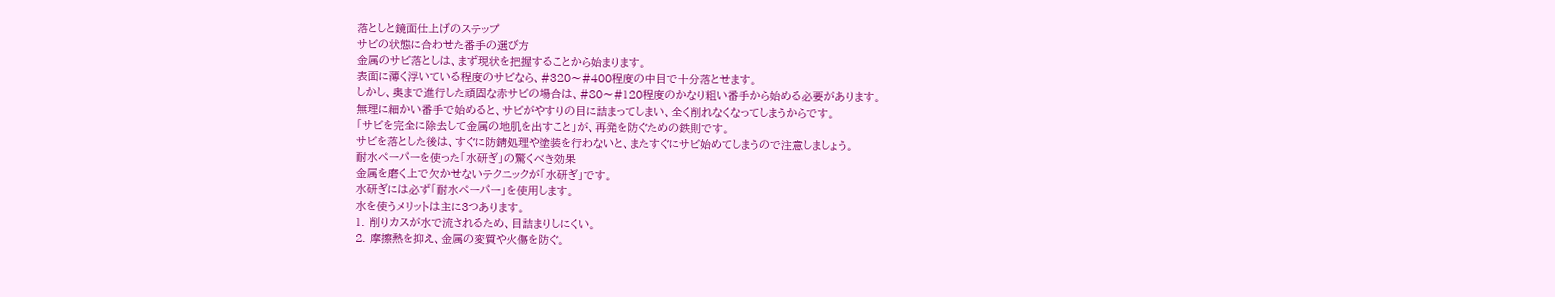落としと鏡面仕上げのステップ
サビの状態に合わせた番手の選び方
金属のサビ落としは、まず現状を把握することから始まります。
表面に薄く浮いている程度のサビなら、#320〜#400程度の中目で十分落とせます。
しかし、奥まで進行した頑固な赤サビの場合は、#80〜#120程度のかなり粗い番手から始める必要があります。
無理に細かい番手で始めると、サビがやすりの目に詰まってしまい、全く削れなくなってしまうからです。
「サビを完全に除去して金属の地肌を出すこと」が、再発を防ぐための鉄則です。
サビを落とした後は、すぐに防錆処理や塗装を行わないと、またすぐにサビ始めてしまうので注意しましょう。
耐水ペーパーを使った「水研ぎ」の驚くべき効果
金属を磨く上で欠かせないテクニックが「水研ぎ」です。
水研ぎには必ず「耐水ペーパー」を使用します。
水を使うメリットは主に3つあります。
1. 削りカスが水で流されるため、目詰まりしにくい。
2. 摩擦熱を抑え、金属の変質や火傷を防ぐ。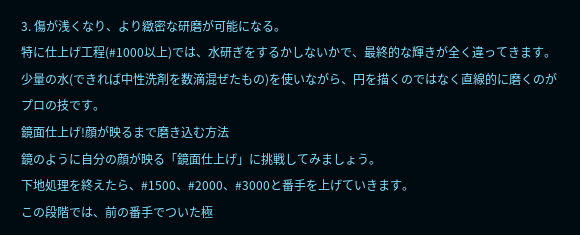3. 傷が浅くなり、より緻密な研磨が可能になる。
特に仕上げ工程(#1000以上)では、水研ぎをするかしないかで、最終的な輝きが全く違ってきます。
少量の水(できれば中性洗剤を数滴混ぜたもの)を使いながら、円を描くのではなく直線的に磨くのがプロの技です。
鏡面仕上げ!顔が映るまで磨き込む方法
鏡のように自分の顔が映る「鏡面仕上げ」に挑戦してみましょう。
下地処理を終えたら、#1500、#2000、#3000と番手を上げていきます。
この段階では、前の番手でついた極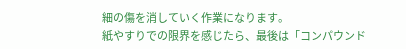細の傷を消していく作業になります。
紙やすりでの限界を感じたら、最後は「コンパウンド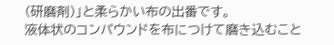(研磨剤)」と柔らかい布の出番です。
液体状のコンパウンドを布につけて磨き込むこと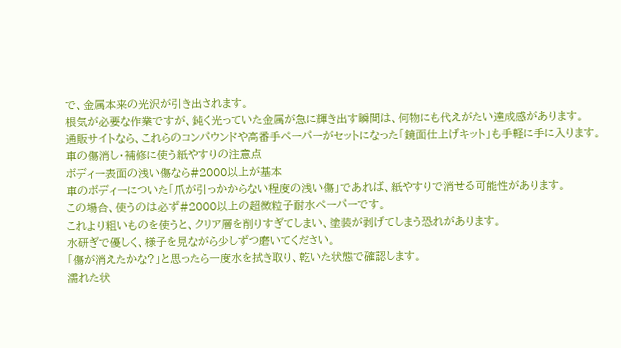で、金属本来の光沢が引き出されます。
根気が必要な作業ですが、鈍く光っていた金属が急に輝き出す瞬間は、何物にも代えがたい達成感があります。
通販サイトなら、これらのコンパウンドや高番手ペーパーがセットになった「鏡面仕上げキット」も手軽に手に入ります。
車の傷消し・補修に使う紙やすりの注意点
ボディー表面の浅い傷なら#2000以上が基本
車のボディーについた「爪が引っかからない程度の浅い傷」であれば、紙やすりで消せる可能性があります。
この場合、使うのは必ず#2000以上の超微粒子耐水ペーパーです。
これより粗いものを使うと、クリア層を削りすぎてしまい、塗装が剥げてしまう恐れがあります。
水研ぎで優しく、様子を見ながら少しずつ磨いてください。
「傷が消えたかな?」と思ったら一度水を拭き取り、乾いた状態で確認します。
濡れた状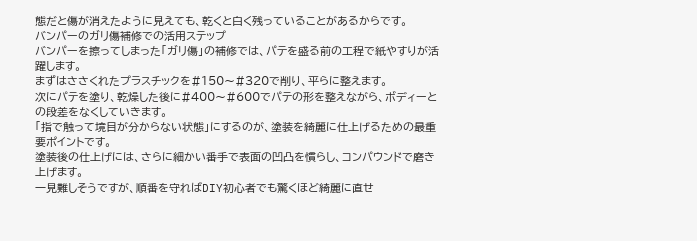態だと傷が消えたように見えても、乾くと白く残っていることがあるからです。
バンパーのガリ傷補修での活用ステップ
バンパーを擦ってしまった「ガリ傷」の補修では、パテを盛る前の工程で紙やすりが活躍します。
まずはささくれたプラスチックを#150〜#320で削り、平らに整えます。
次にパテを塗り、乾燥した後に#400〜#600でパテの形を整えながら、ボディーとの段差をなくしていきます。
「指で触って境目が分からない状態」にするのが、塗装を綺麗に仕上げるための最重要ポイントです。
塗装後の仕上げには、さらに細かい番手で表面の凹凸を慣らし、コンパウンドで磨き上げます。
一見難しそうですが、順番を守ればDIY初心者でも驚くほど綺麗に直せ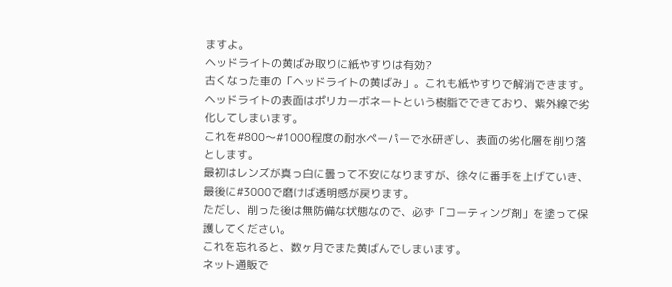ますよ。
ヘッドライトの黄ばみ取りに紙やすりは有効?
古くなった車の「ヘッドライトの黄ばみ」。これも紙やすりで解消できます。
ヘッドライトの表面はポリカーボネートという樹脂でできており、紫外線で劣化してしまいます。
これを#800〜#1000程度の耐水ペーパーで水研ぎし、表面の劣化層を削り落とします。
最初はレンズが真っ白に曇って不安になりますが、徐々に番手を上げていき、最後に#3000で磨けば透明感が戻ります。
ただし、削った後は無防備な状態なので、必ず「コーティング剤」を塗って保護してください。
これを忘れると、数ヶ月でまた黄ばんでしまいます。
ネット通販で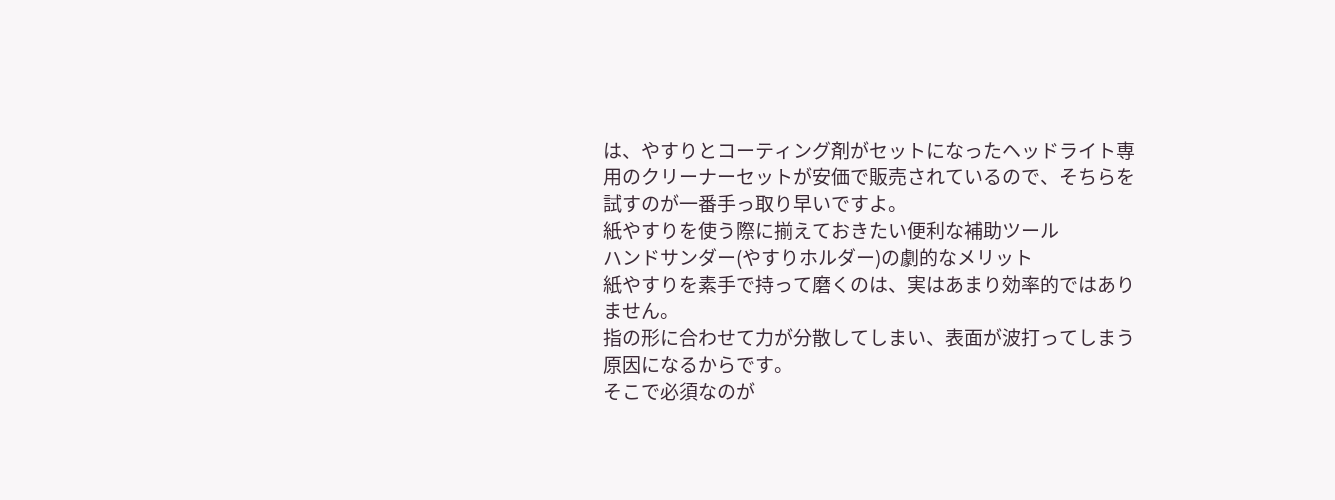は、やすりとコーティング剤がセットになったヘッドライト専用のクリーナーセットが安価で販売されているので、そちらを試すのが一番手っ取り早いですよ。
紙やすりを使う際に揃えておきたい便利な補助ツール
ハンドサンダー(やすりホルダー)の劇的なメリット
紙やすりを素手で持って磨くのは、実はあまり効率的ではありません。
指の形に合わせて力が分散してしまい、表面が波打ってしまう原因になるからです。
そこで必須なのが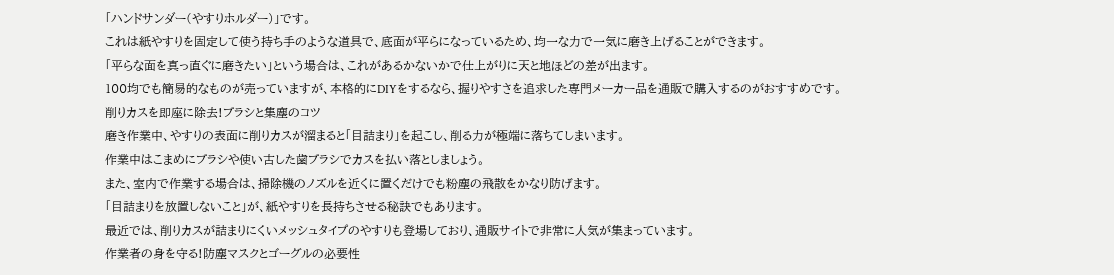「ハンドサンダー(やすりホルダー)」です。
これは紙やすりを固定して使う持ち手のような道具で、底面が平らになっているため、均一な力で一気に磨き上げることができます。
「平らな面を真っ直ぐに磨きたい」という場合は、これがあるかないかで仕上がりに天と地ほどの差が出ます。
100均でも簡易的なものが売っていますが、本格的にDIYをするなら、握りやすさを追求した専門メーカー品を通販で購入するのがおすすめです。
削りカスを即座に除去!ブラシと集塵のコツ
磨き作業中、やすりの表面に削りカスが溜まると「目詰まり」を起こし、削る力が極端に落ちてしまいます。
作業中はこまめにブラシや使い古した歯ブラシでカスを払い落としましょう。
また、室内で作業する場合は、掃除機のノズルを近くに置くだけでも粉塵の飛散をかなり防げます。
「目詰まりを放置しないこと」が、紙やすりを長持ちさせる秘訣でもあります。
最近では、削りカスが詰まりにくいメッシュタイプのやすりも登場しており、通販サイトで非常に人気が集まっています。
作業者の身を守る!防塵マスクとゴーグルの必要性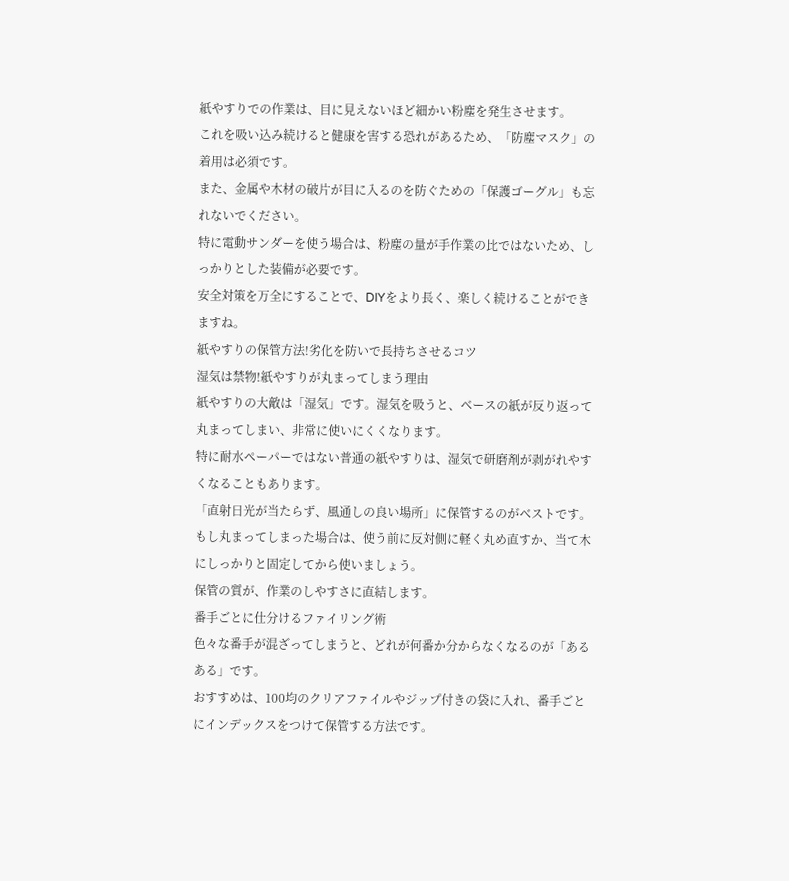紙やすりでの作業は、目に見えないほど細かい粉塵を発生させます。
これを吸い込み続けると健康を害する恐れがあるため、「防塵マスク」の着用は必須です。
また、金属や木材の破片が目に入るのを防ぐための「保護ゴーグル」も忘れないでください。
特に電動サンダーを使う場合は、粉塵の量が手作業の比ではないため、しっかりとした装備が必要です。
安全対策を万全にすることで、DIYをより長く、楽しく続けることができますね。
紙やすりの保管方法!劣化を防いで長持ちさせるコツ
湿気は禁物!紙やすりが丸まってしまう理由
紙やすりの大敵は「湿気」です。湿気を吸うと、ベースの紙が反り返って丸まってしまい、非常に使いにくくなります。
特に耐水ペーパーではない普通の紙やすりは、湿気で研磨剤が剥がれやすくなることもあります。
「直射日光が当たらず、風通しの良い場所」に保管するのがベストです。
もし丸まってしまった場合は、使う前に反対側に軽く丸め直すか、当て木にしっかりと固定してから使いましょう。
保管の質が、作業のしやすさに直結します。
番手ごとに仕分けるファイリング術
色々な番手が混ざってしまうと、どれが何番か分からなくなるのが「あるある」です。
おすすめは、100均のクリアファイルやジップ付きの袋に入れ、番手ごとにインデックスをつけて保管する方法です。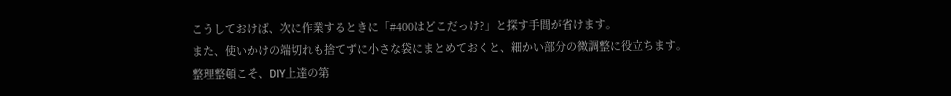こうしておけば、次に作業するときに「#400はどこだっけ?」と探す手間が省けます。
また、使いかけの端切れも捨てずに小さな袋にまとめておくと、細かい部分の微調整に役立ちます。
整理整頓こそ、DIY上達の第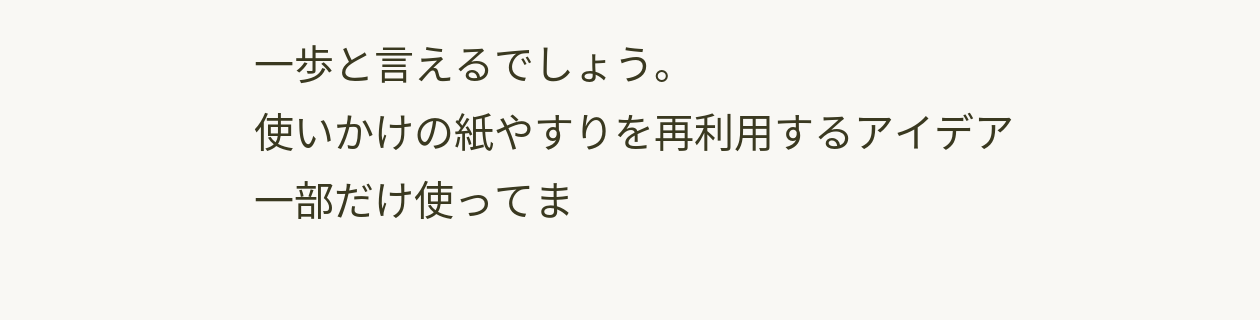一歩と言えるでしょう。
使いかけの紙やすりを再利用するアイデア
一部だけ使ってま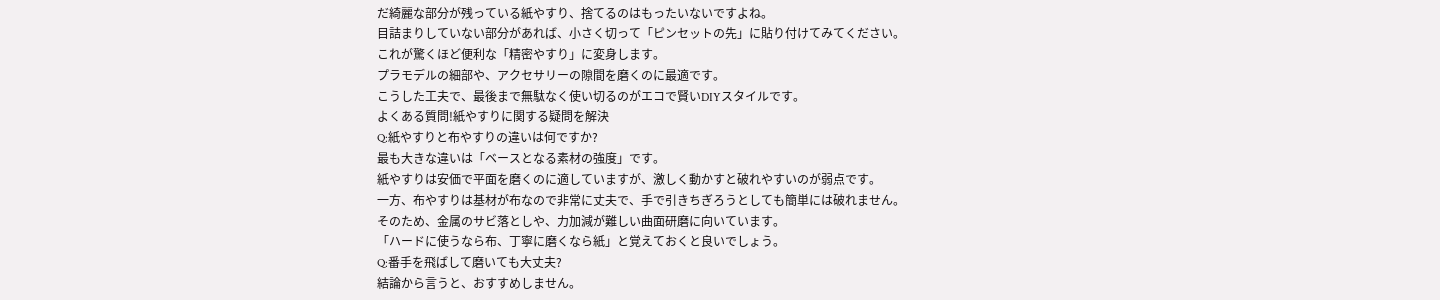だ綺麗な部分が残っている紙やすり、捨てるのはもったいないですよね。
目詰まりしていない部分があれば、小さく切って「ピンセットの先」に貼り付けてみてください。
これが驚くほど便利な「精密やすり」に変身します。
プラモデルの細部や、アクセサリーの隙間を磨くのに最適です。
こうした工夫で、最後まで無駄なく使い切るのがエコで賢いDIYスタイルです。
よくある質問!紙やすりに関する疑問を解決
Q:紙やすりと布やすりの違いは何ですか?
最も大きな違いは「ベースとなる素材の強度」です。
紙やすりは安価で平面を磨くのに適していますが、激しく動かすと破れやすいのが弱点です。
一方、布やすりは基材が布なので非常に丈夫で、手で引きちぎろうとしても簡単には破れません。
そのため、金属のサビ落としや、力加減が難しい曲面研磨に向いています。
「ハードに使うなら布、丁寧に磨くなら紙」と覚えておくと良いでしょう。
Q:番手を飛ばして磨いても大丈夫?
結論から言うと、おすすめしません。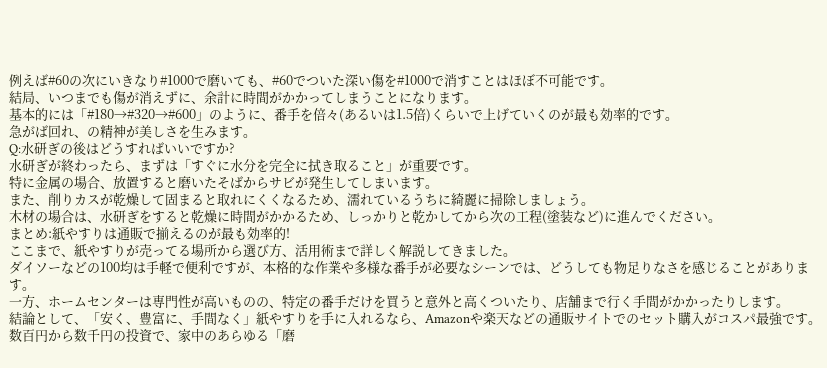例えば#60の次にいきなり#1000で磨いても、#60でついた深い傷を#1000で消すことはほぼ不可能です。
結局、いつまでも傷が消えずに、余計に時間がかかってしまうことになります。
基本的には「#180→#320→#600」のように、番手を倍々(あるいは1.5倍)くらいで上げていくのが最も効率的です。
急がば回れ、の精神が美しさを生みます。
Q:水研ぎの後はどうすればいいですか?
水研ぎが終わったら、まずは「すぐに水分を完全に拭き取ること」が重要です。
特に金属の場合、放置すると磨いたそばからサビが発生してしまいます。
また、削りカスが乾燥して固まると取れにくくなるため、濡れているうちに綺麗に掃除しましょう。
木材の場合は、水研ぎをすると乾燥に時間がかかるため、しっかりと乾かしてから次の工程(塗装など)に進んでください。
まとめ:紙やすりは通販で揃えるのが最も効率的!
ここまで、紙やすりが売ってる場所から選び方、活用術まで詳しく解説してきました。
ダイソーなどの100均は手軽で便利ですが、本格的な作業や多様な番手が必要なシーンでは、どうしても物足りなさを感じることがあります。
一方、ホームセンターは専門性が高いものの、特定の番手だけを買うと意外と高くついたり、店舗まで行く手間がかかったりします。
結論として、「安く、豊富に、手間なく」紙やすりを手に入れるなら、Amazonや楽天などの通販サイトでのセット購入がコスパ最強です。
数百円から数千円の投資で、家中のあらゆる「磨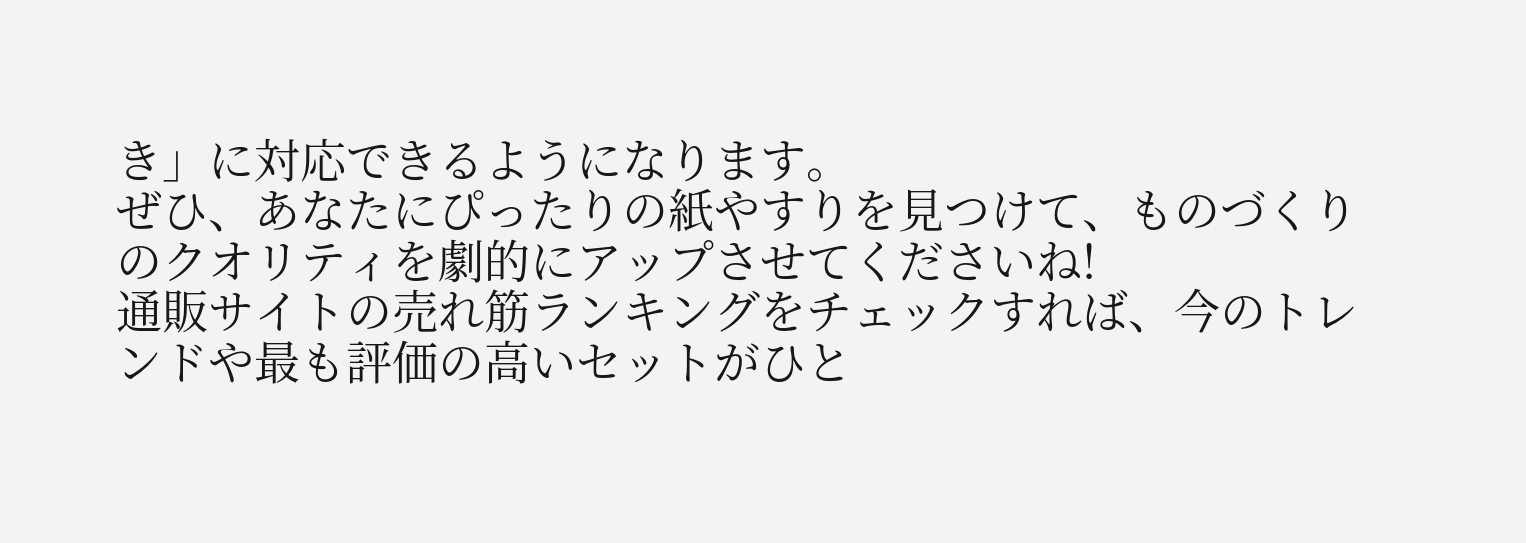き」に対応できるようになります。
ぜひ、あなたにぴったりの紙やすりを見つけて、ものづくりのクオリティを劇的にアップさせてくださいね!
通販サイトの売れ筋ランキングをチェックすれば、今のトレンドや最も評価の高いセットがひと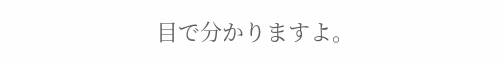目で分かりますよ。